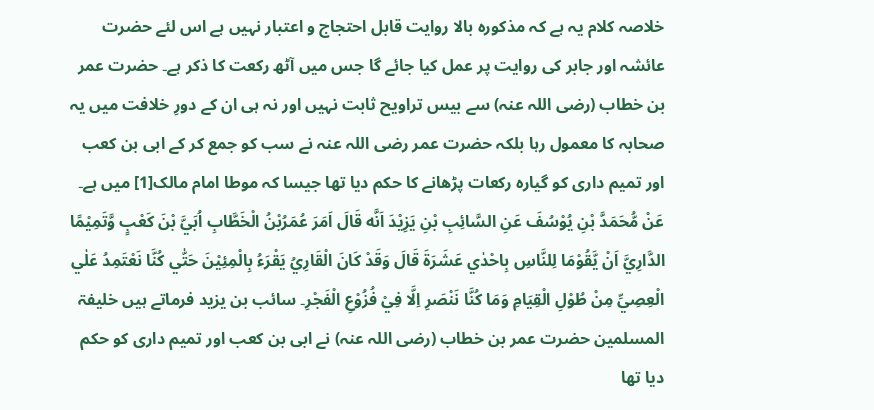خلاصہ کلام یہ ہے کہ مذکورہ بالا روایت قابل احتجاج و اعتبار نہیں ہے اس لئے حضرت عائشہ اور جابر کی روایت پر عمل کیا جائے گا جس میں آٹھ رکعت کا ذکر ہے۔ حضرت عمر بن خطاب (رضی اللہ عنہ) سے بیس تراویح ثابت نہیں اور نہ ہی ان کے دورِ خلافت میں یہ صحابہ کا معمول رہا بلکہ حضرت عمر رضی اللہ عنہ نے سب کو جمع کر کے ابی بن کعب اور تمیم داری کو گیارہ رکعات پڑھانے کا حکم دیا تھا جیسا کہ موطا امام مالک[1] میں ہے۔ عَنْ مُّحَمَدَّ بْنِ يُوْسُفَ عَنِ السَّائِبِ بْنِ يَزِيْدَ اَنَّه قَالَ اَمَرَ عُمَرُبْنُ الْخَطَّابِ اُبَيَّ بْنَ كَعْبٍ وَّتَمِيْمًا الدَّارِيَّ اَنْ يَّقُوْمَا لِلنَّاسِ بِاحْدٰي عَشَرَةَ قَالَ وَقَدْ كَانَ الْقَارِيُ يَقْرَءُ بِالْمِئِيْنَ حَتّٰي كُنَّا نَعْتَمِدُ عَلٰي الْعِصِيِّ مِنْ طُوْلِ الْقِيَامِ وَمَا كُنَّا نَنْصَرِ اِلَّا فِيْ فُزُوْعِ الْفَجْرِ۔ سائب بن یزید فرماتے ہیں خلیفۃ المسلمین حضرت عمر بن خطاب (رضی اللہ عنہ) نے ابی بن کعب اور تمیم داری کو حکم دیا تھا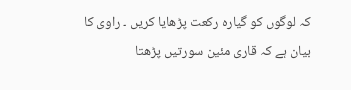کہ لوگوں کو گیارہ رکعت پڑھایا کریں ۔ راوی کا بیان ہے کہ قاری مئین سورتیں پڑھتا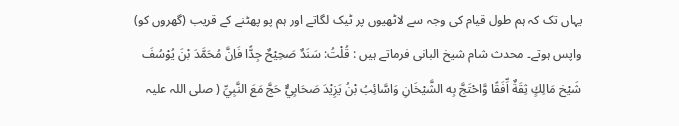یہاں تک کہ ہم طول قیام کی وجہ سے لاٹھیوں پر ٹیک لگاتے اور ہم پو پھٹنے کے قریب (گھروں کو) واپس ہوتے۔ محدث شام شیخ البانی فرماتے ہیں : قُلْتُ: سَنَدٌ صَحِيْحٌ جِدًّا فَاِنَّ مُحَمَّدَ بْنَ يُوْسُفَ شَيْخ مَالِكٍ ثِقَةٌ اِّفَقًا وَّاحْتَجَّ بِه الشَّيْخَانِ وَاسَّائِبُ بْنُ يَزِيْدَ صَحَابِيٌّ حَجَّ مَعَ النَّبِيِّ ( صلی اللہ علیہ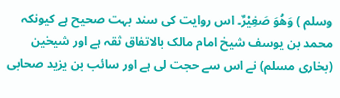وسلم ) وَھُوَ صَغِيْرٌ۔ اس روایت کی سند بہت صحیح ہے کیونکہ محمد بن یوسف شیخ امام مالک بالاتفاق ثقہ ہے اور شیخین (بخاری مسلم) نے اس سے حجت لی ہے اور سائب بن یزید صحابی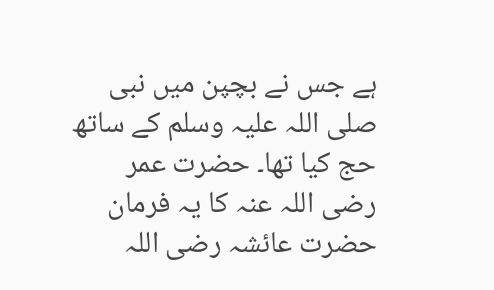ہے جس نے بچپن میں نبی صلی اللہ علیہ وسلم کے ساتھ حج کیا تھا۔ حضرت عمر رضی اللہ عنہ کا یہ فرمان حضرت عائشہ رضی اللہ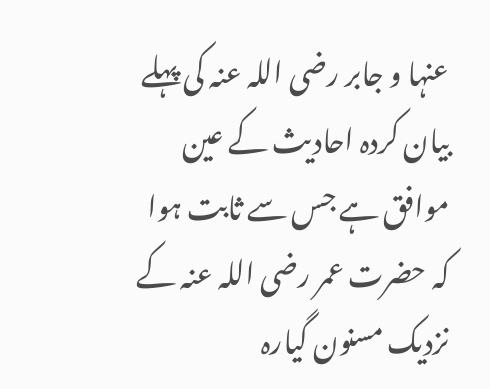عنہا و جابر رضی اللہ عنہ کی پہلے بیان کردہ احادیث کے عین موافق ہے جس سے ثابت ہوا کہ حضرت عمر رضی اللہ عنہ کے نزدیک مسنون گیارہ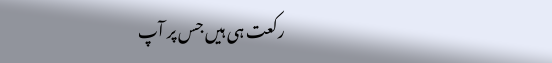رکعت ہی ہیں جس پر آپ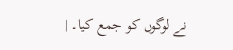نے لوگوں کو جمع کیا۔ |